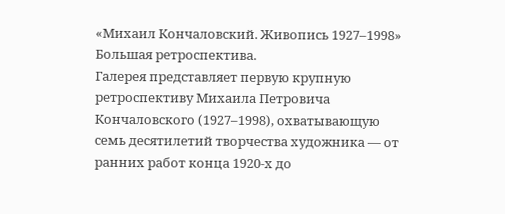«Михаил Кончаловский. Живопись 1927–1998»
Большая ретроспектива.
Галерея представляет первую крупную ретроспективу Михаила Петровича Кончаловского (1927–1998), охватывающую семь десятилетий творчества художника — от ранних работ конца 1920-х до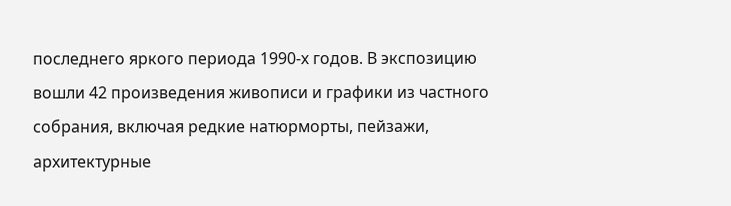последнего яркого периода 1990-х годов. В экспозицию вошли 42 произведения живописи и графики из частного собрания, включая редкие натюрморты, пейзажи, архитектурные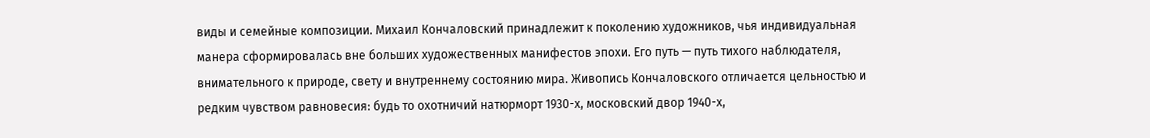виды и семейные композиции. Михаил Кончаловский принадлежит к поколению художников, чья индивидуальная манера сформировалась вне больших художественных манифестов эпохи. Его путь — путь тихого наблюдателя, внимательного к природе, свету и внутреннему состоянию мира. Живопись Кончаловского отличается цельностью и редким чувством равновесия: будь то охотничий натюрморт 1930-х, московский двор 1940-х,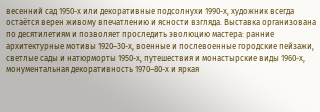весенний сад 1950-х или декоративные подсолнухи 1990-х, художник всегда остаётся верен живому впечатлению и ясности взгляда. Выставка организована по десятилетиям и позволяет проследить эволюцию мастера: ранние архитектурные мотивы 1920–30-х, военные и послевоенные городские пейзажи, светлые сады и натюрморты 1950-х, путешествия и монастырские виды 1960-х, монументальная декоративность 1970–80-х и яркая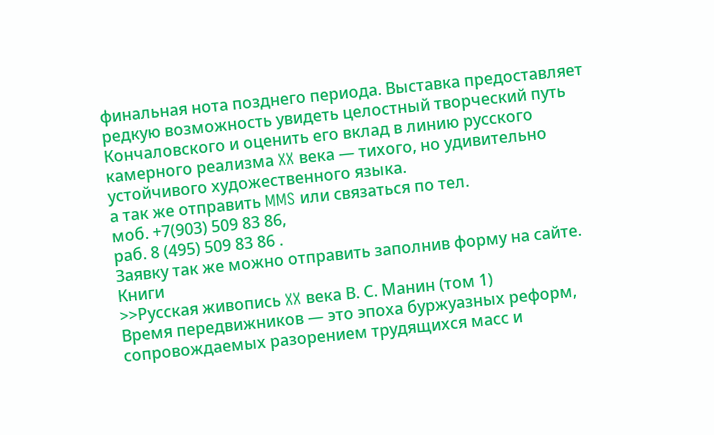финальная нота позднего периода. Выставка предоставляет редкую возможность увидеть целостный творческий путь Кончаловского и оценить его вклад в линию русского камерного реализма XX века — тихого, но удивительно устойчивого художественного языка.
а так же отправить MMS или связаться по тел.
моб. +7(903) 509 83 86,
раб. 8 (495) 509 83 86 .
Заявку так же можно отправить заполнив форму на сайте.
Книги
>>Русская живопись XX века В. С. Манин (том 1)
Время передвижников — это эпоха буржуазных реформ, сопровождаемых разорением трудящихся масс и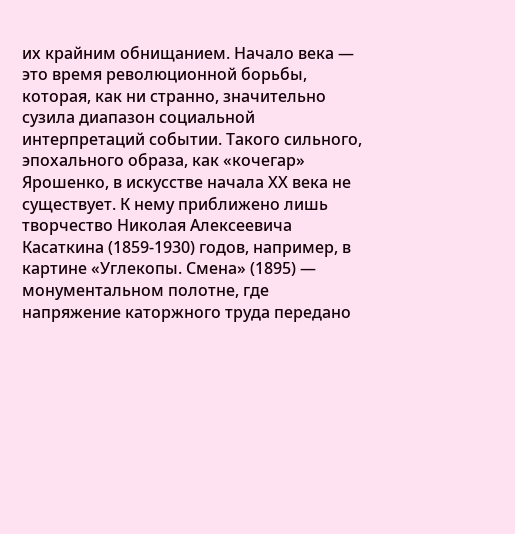их крайним обнищанием. Начало века — это время революционной борьбы, которая, как ни странно, значительно сузила диапазон социальной интерпретаций событии. Такого сильного, эпохального образа, как «кочегар» Ярошенко, в искусстве начала ХХ века не существует. К нему приближено лишь творчество Николая Алексеевича Касаткина (1859-1930) годов, например, в картине «Углекопы. Смена» (1895) — монументальном полотне, где напряжение каторжного труда передано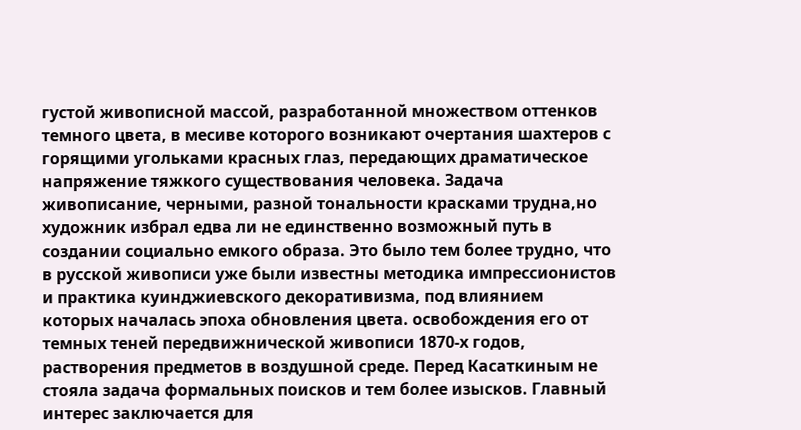густой живописной массой, разработанной множеством оттенков темного цвета, в месиве которого возникают очертания шахтеров с горящими угольками красных глаз, передающих драматическое напряжение тяжкого существования человека. Задача живописание, черными, разной тональности красками трудна,но художник избрал едва ли не единственно возможный путь в создании социально емкого образа. Это было тем более трудно, что в русской живописи уже были известны методика импрессионистов и практика куинджиевского декоративизма, под влиянием которых началась эпоха обновления цвета. освобождения его от темных теней передвижнической живописи 1870-х годов, растворения предметов в воздушной среде. Перед Касаткиным не стояла задача формальных поисков и тем более изысков. Главный интерес заключается для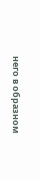него в образном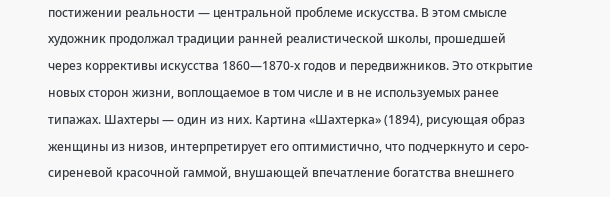постижении реальности — центральной проблеме искусства. В этом смысле художник продолжал традиции ранней реалистической школы, прошедшей через коррективы искусства 1860—1870-х годов и передвижников. Это открытие новых сторон жизни, воплощаемое в том числе и в не используемых ранее типажах. Шахтеры — один из них. Картина «Шахтерка» (1894), рисующая образ женщины из низов, интерпретирует его оптимистично, что подчеркнуто и серо-сиреневой красочной гаммой, внушающей впечатление богатства внешнего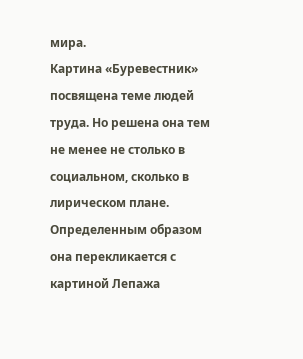мира.
Картина «Буревестник» посвящена теме людей труда. Но решена она тем не менее не столько в социальном, сколько в лирическом плане. Определенным образом она перекликается с картиной Лепажа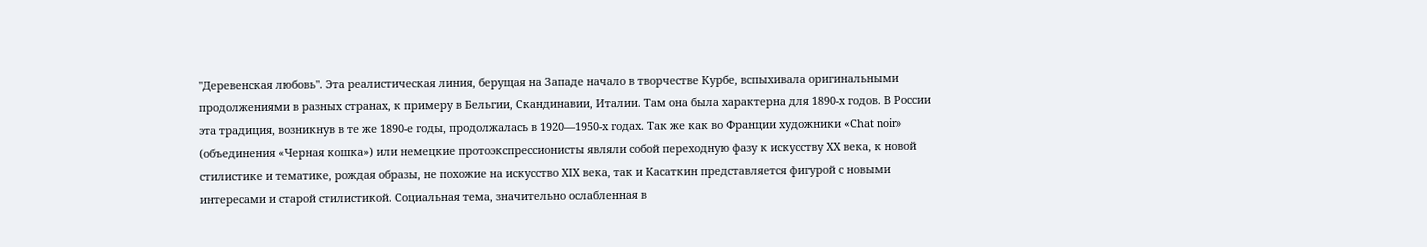"Деревенская любовь". Эта реалистическая линия, берущая на Западе начало в творчестве Курбе, вспыхивала оригинальными продолжениями в разных странах, к примеру в Бельгии, Скандинавии, Италии. Там она была характерна для 1890-х годов. В России эта традиция, возникнув в те же 1890-е годы, продолжалась в 1920—1950-х годах. Так же как во Франции художники «Сhаt noir» (объединения «Черная кошка») или немецкие протоэкспрессионисты являли собой переходную фазу к искусству ХХ века, к новой стилистике и тематике, рождая образы, не похожие на искусство ХIХ века, так и Касаткин представляется фигурой с новыми интересами и старой стилистикой. Социальная тема, значительно ослабленная в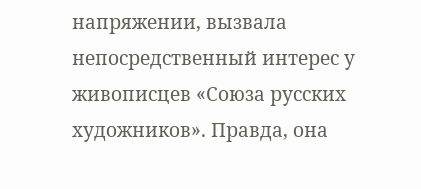напряжении, вызвала непосредственный интерес у живописцев «Союза русских художников». Правда, она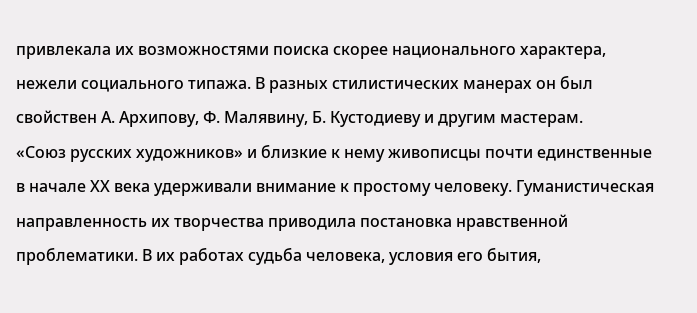привлекала их возможностями поиска скорее национального характера, нежели социального типажа. В разных стилистических манерах он был свойствен А. Архипову, Ф. Малявину, Б. Кустодиеву и другим мастерам.
«Союз русских художников» и близкие к нему живописцы почти единственные в начале ХХ века удерживали внимание к простому человеку. Гуманистическая направленность их творчества приводила постановка нравственной проблематики. В их работах судьба человека, условия его бытия,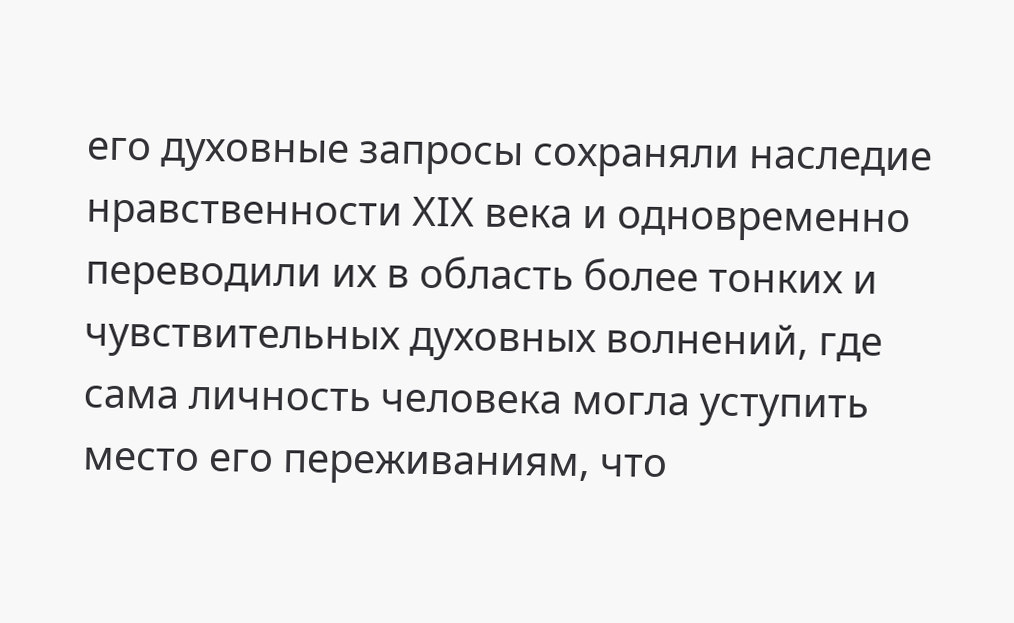его духовные запросы сохраняли наследие нравственности ХIХ века и одновременно переводили их в область более тонких и чувствительных духовных волнений, где сама личность человека могла уступить место его переживаниям, что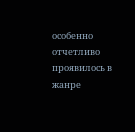особенно отчетливо проявилось в жанре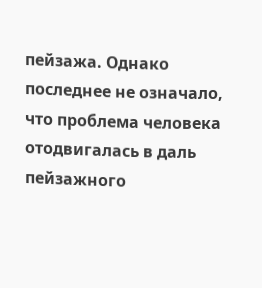пейзажа. Однако последнее не означало, что проблема человека отодвигалась в даль пейзажного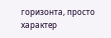горизонта, просто характер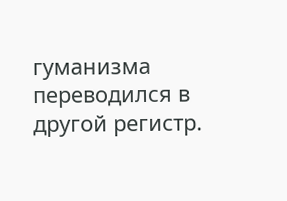гуманизма переводился в другой регистр.